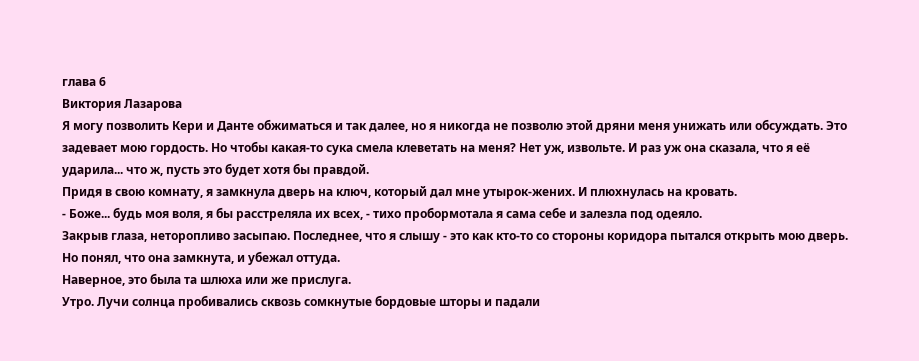глава 6
Виктория Лазарова
Я могу позволить Кери и Данте обжиматься и так далее, но я никогда не позволю этой дряни меня унижать или обсуждать. Это задевает мою гордость. Но чтобы какая-то сука смела клеветать на меня? Нет уж, извольте. И раз уж она сказала, что я её ударила... что ж, пусть это будет хотя бы правдой.
Придя в свою комнату, я замкнула дверь на ключ, который дал мне утырок-жених. И плюхнулась на кровать.
- Боже... будь моя воля, я бы расстреляла их всех, - тихо пробормотала я сама себе и залезла под одеяло.
Закрыв глаза, неторопливо засыпаю. Последнее, что я слышу - это как кто-то со стороны коридора пытался открыть мою дверь. Но понял, что она замкнута, и убежал оттуда.
Наверное, это была та шлюха или же прислуга.
Утро. Лучи солнца пробивались сквозь сомкнутые бордовые шторы и падали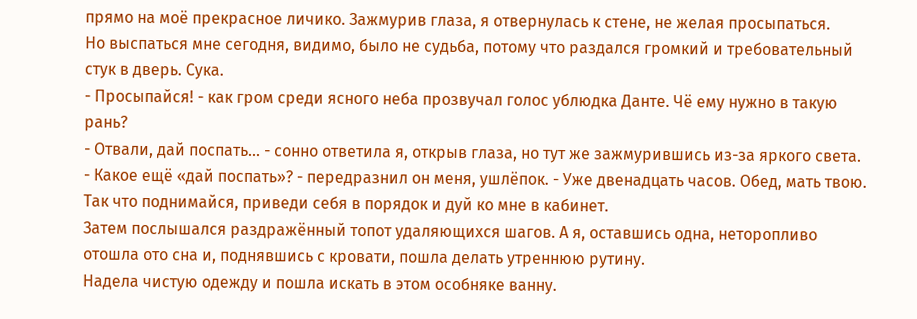прямо на моё прекрасное личико. Зажмурив глаза, я отвернулась к стене, не желая просыпаться.
Но выспаться мне сегодня, видимо, было не судьба, потому что раздался громкий и требовательный стук в дверь. Сука.
- Просыпайся! - как гром среди ясного неба прозвучал голос ублюдка Данте. Чё ему нужно в такую рань?
- Отвали, дай поспать... - сонно ответила я, открыв глаза, но тут же зажмурившись из-за яркого света.
- Какое ещё «дай поспать»? - передразнил он меня, ушлёпок. - Уже двенадцать часов. Обед, мать твою. Так что поднимайся, приведи себя в порядок и дуй ко мне в кабинет.
Затем послышался раздражённый топот удаляющихся шагов. А я, оставшись одна, неторопливо отошла ото сна и, поднявшись с кровати, пошла делать утреннюю рутину.
Надела чистую одежду и пошла искать в этом особняке ванну.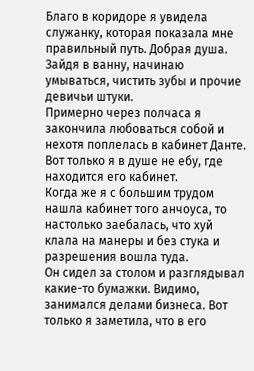Благо в коридоре я увидела служанку, которая показала мне правильный путь. Добрая душа.
Зайдя в ванну, начинаю умываться, чистить зубы и прочие девичьи штуки.
Примерно через полчаса я закончила любоваться собой и нехотя поплелась в кабинет Данте. Вот только я в душе не ебу, где находится его кабинет.
Когда же я с большим трудом нашла кабинет того анчоуса, то настолько заебалась, что хуй клала на манеры и без стука и разрешения вошла туда.
Он сидел за столом и разглядывал какие-то бумажки. Видимо, занимался делами бизнеса. Вот только я заметила, что в его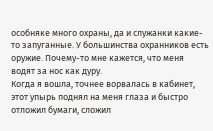особняке много охраны, да и служанки какие-то запуганные. У большинства охранников есть оружие. Почему-то мне кажется, что меня водят за нос как дуру.
Когда я вошла, точнее ворвалась в кабинет, этот упырь поднял на меня глаза и быстро отложил бумаги, сложил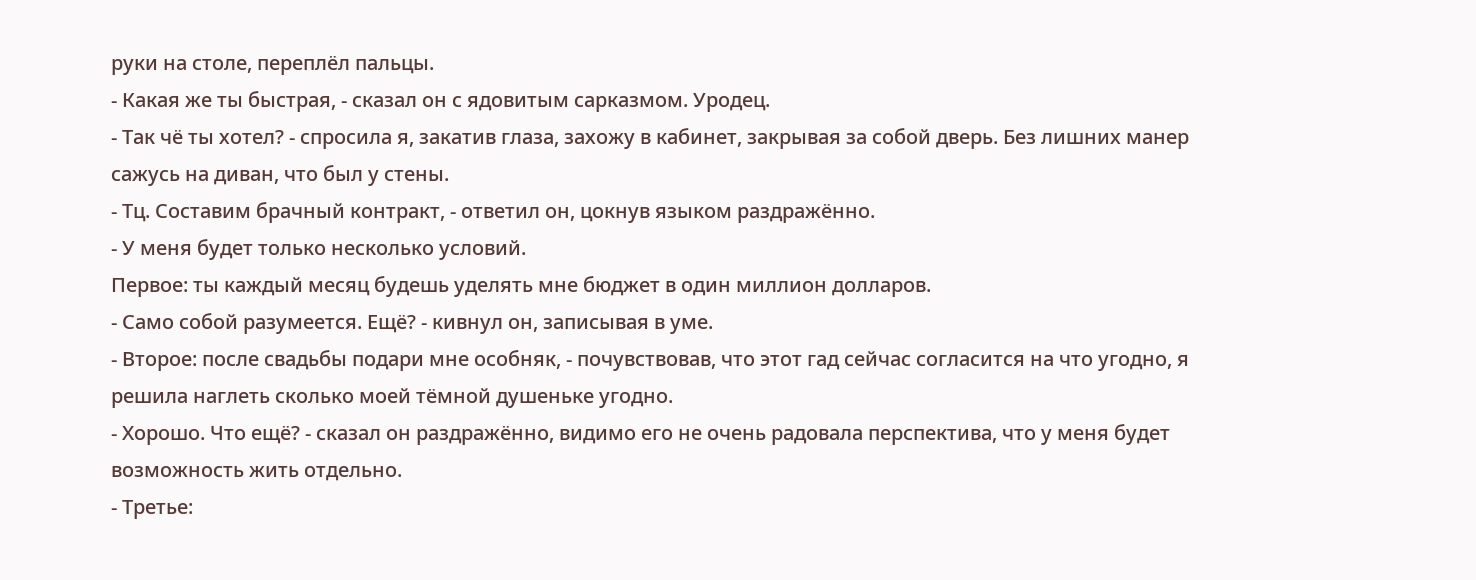руки на столе, переплёл пальцы.
- Какая же ты быстрая, - сказал он с ядовитым сарказмом. Уродец.
- Так чё ты хотел? - спросила я, закатив глаза, захожу в кабинет, закрывая за собой дверь. Без лишних манер сажусь на диван, что был у стены.
- Тц. Составим брачный контракт, - ответил он, цокнув языком раздражённо.
- У меня будет только несколько условий.
Первое: ты каждый месяц будешь уделять мне бюджет в один миллион долларов.
- Само собой разумеется. Ещё? - кивнул он, записывая в уме.
- Второе: после свадьбы подари мне особняк, - почувствовав, что этот гад сейчас согласится на что угодно, я решила наглеть сколько моей тёмной душеньке угодно.
- Хорошо. Что ещё? - сказал он раздражённо, видимо его не очень радовала перспектива, что у меня будет возможность жить отдельно.
- Третье: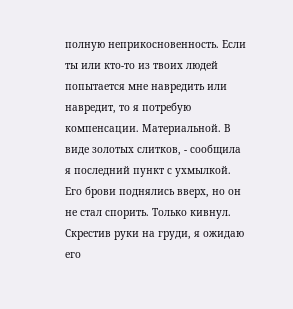полную неприкосновенность. Если ты или кто-то из твоих людей попытается мне навредить или навредит, то я потребую компенсации. Материальной. В виде золотых слитков, - сообщила я последний пункт с ухмылкой.
Его брови поднялись вверх, но он не стал спорить. Только кивнул.
Скрестив руки на груди, я ожидаю его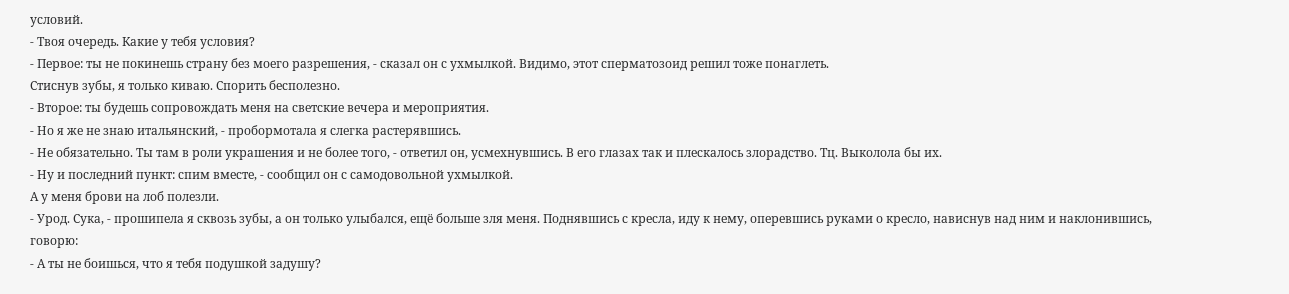условий.
- Твоя очередь. Какие у тебя условия?
- Первое: ты не покинешь страну без моего разрешения, - сказал он с ухмылкой. Видимо, этот сперматозоид решил тоже понаглеть.
Стиснув зубы, я только киваю. Спорить бесполезно.
- Второе: ты будешь сопровождать меня на светские вечера и мероприятия.
- Но я же не знаю итальянский, - пробормотала я слегка растерявшись.
- Не обязательно. Ты там в роли украшения и не более того, - ответил он, усмехнувшись. В его глазах так и плескалось злорадство. Тц. Выколола бы их.
- Ну и последний пункт: спим вместе, - сообщил он с самодовольной ухмылкой.
А у меня брови на лоб полезли.
- Урод. Сука, - прошипела я сквозь зубы, а он только улыбался, ещё больше зля меня. Поднявшись с кресла, иду к нему, оперевшись руками о кресло, нависнув над ним и наклонившись, говорю:
- А ты не боишься, что я тебя подушкой задушу?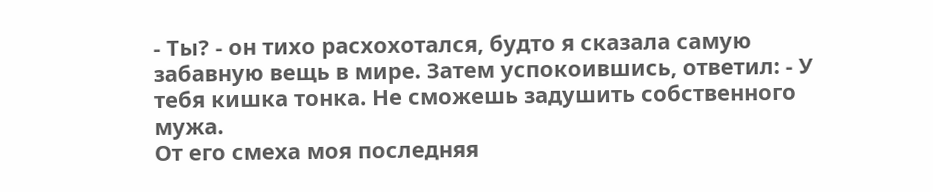- Ты? - он тихо расхохотался, будто я сказала самую забавную вещь в мире. Затем успокоившись, ответил: - У тебя кишка тонка. Не сможешь задушить собственного мужа.
От его смеха моя последняя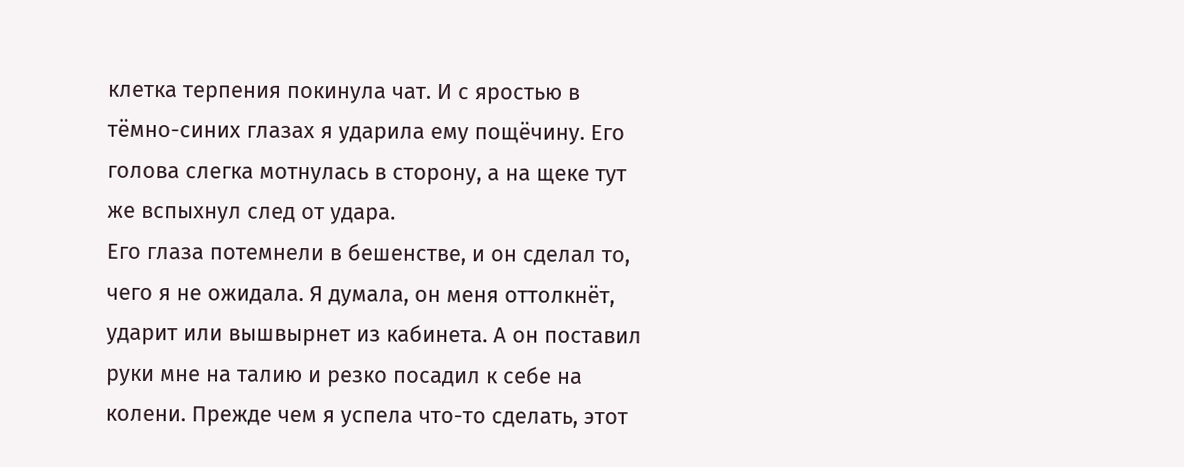клетка терпения покинула чат. И с яростью в тёмно-синих глазах я ударила ему пощёчину. Его голова слегка мотнулась в сторону, а на щеке тут же вспыхнул след от удара.
Его глаза потемнели в бешенстве, и он сделал то, чего я не ожидала. Я думала, он меня оттолкнёт, ударит или вышвырнет из кабинета. А он поставил руки мне на талию и резко посадил к себе на колени. Прежде чем я успела что-то сделать, этот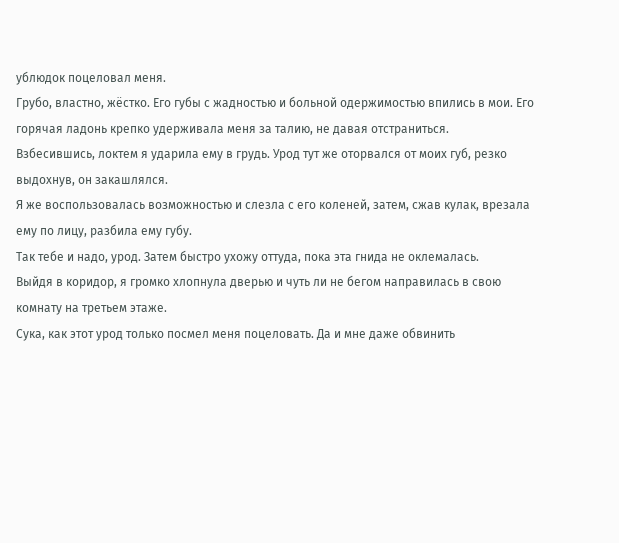ублюдок поцеловал меня.
Грубо, властно, жёстко. Его губы с жадностью и больной одержимостью впились в мои. Его горячая ладонь крепко удерживала меня за талию, не давая отстраниться.
Взбесившись, локтем я ударила ему в грудь. Урод тут же оторвался от моих губ, резко выдохнув, он закашлялся.
Я же воспользовалась возможностью и слезла с его коленей, затем, сжав кулак, врезала ему по лицу, разбила ему губу.
Так тебе и надо, урод. Затем быстро ухожу оттуда, пока эта гнида не оклемалась.
Выйдя в коридор, я громко хлопнула дверью и чуть ли не бегом направилась в свою комнату на третьем этаже.
Сука, как этот урод только посмел меня поцеловать. Да и мне даже обвинить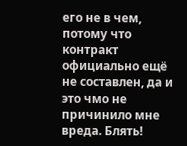его не в чем, потому что контракт официально ещё не составлен, да и это чмо не причинило мне вреда. Блять!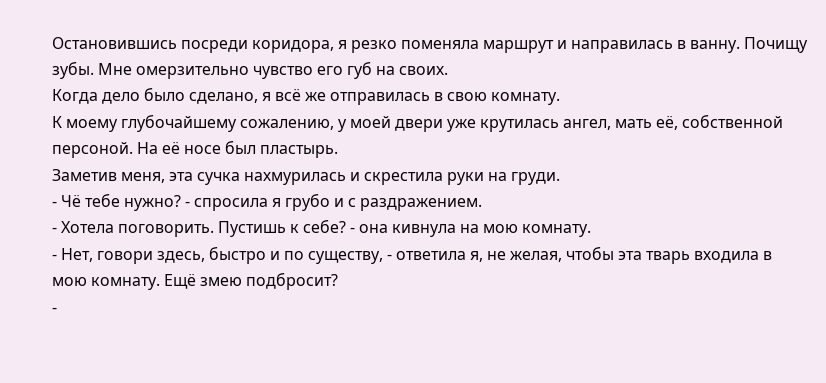Остановившись посреди коридора, я резко поменяла маршрут и направилась в ванну. Почищу зубы. Мне омерзительно чувство его губ на своих.
Когда дело было сделано, я всё же отправилась в свою комнату.
К моему глубочайшему сожалению, у моей двери уже крутилась ангел, мать её, собственной персоной. На её носе был пластырь.
Заметив меня, эта сучка нахмурилась и скрестила руки на груди.
- Чё тебе нужно? - спросила я грубо и с раздражением.
- Хотела поговорить. Пустишь к себе? - она кивнула на мою комнату.
- Нет, говори здесь, быстро и по существу, - ответила я, не желая, чтобы эта тварь входила в мою комнату. Ещё змею подбросит?
-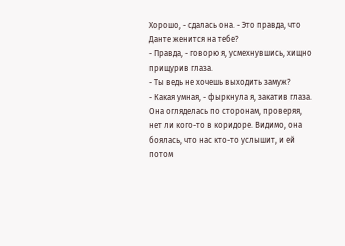Хорошо, - сдалась она. - Это правда, что Данте женится на тебе?
- Правда, - говорю я, усмехнувшись, хищно прищурив глаза.
- Ты ведь не хочешь выходить замуж?
- Какая умная, - фыркнула я, закатив глаза.
Она огляделась по сторонам, проверяя, нет ли кого-то в коридоре. Видимо, она боялась, что нас кто-то услышит, и ей потом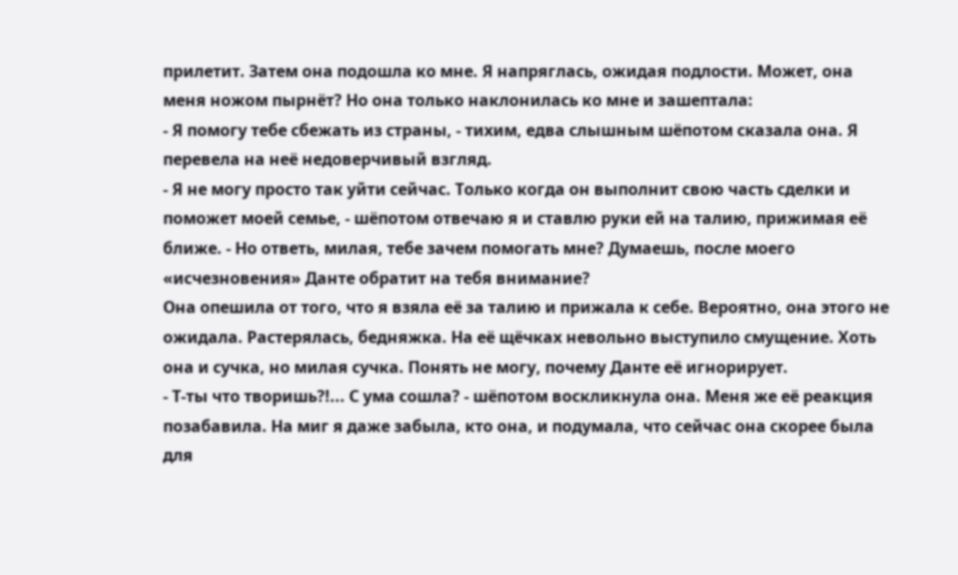прилетит. Затем она подошла ко мне. Я напряглась, ожидая подлости. Может, она меня ножом пырнёт? Но она только наклонилась ко мне и зашептала:
- Я помогу тебе сбежать из страны, - тихим, едва слышным шёпотом сказала она. Я перевела на неё недоверчивый взгляд.
- Я не могу просто так уйти сейчас. Только когда он выполнит свою часть сделки и поможет моей семье, - шёпотом отвечаю я и ставлю руки ей на талию, прижимая её ближе. - Но ответь, милая, тебе зачем помогать мне? Думаешь, после моего «исчезновения» Данте обратит на тебя внимание?
Она опешила от того, что я взяла её за талию и прижала к себе. Вероятно, она этого не ожидала. Растерялась, бедняжка. На её щёчках невольно выступило смущение. Хоть она и сучка, но милая сучка. Понять не могу, почему Данте её игнорирует.
- Т-ты что творишь?!... С ума сошла? - шёпотом воскликнула она. Меня же её реакция позабавила. На миг я даже забыла, кто она, и подумала, что сейчас она скорее была для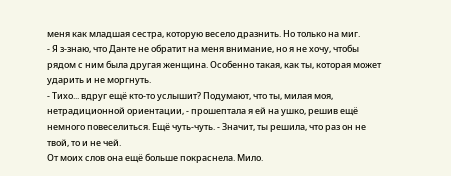меня как младшая сестра, которую весело дразнить. Но только на миг.
- Я з-знаю, что Данте не обратит на меня внимание, но я не хочу, чтобы рядом с ним была другая женщина. Особенно такая, как ты, которая может ударить и не моргнуть.
- Тихо... вдруг ещё кто-то услышит? Подумают, что ты, милая моя, нетрадиционной ориентации, - прошептала я ей на ушко, решив ещё немного повеселиться. Ещё чуть-чуть. - Значит, ты решила, что раз он не твой, то и не чей.
От моих слов она ещё больше покраснела. Мило.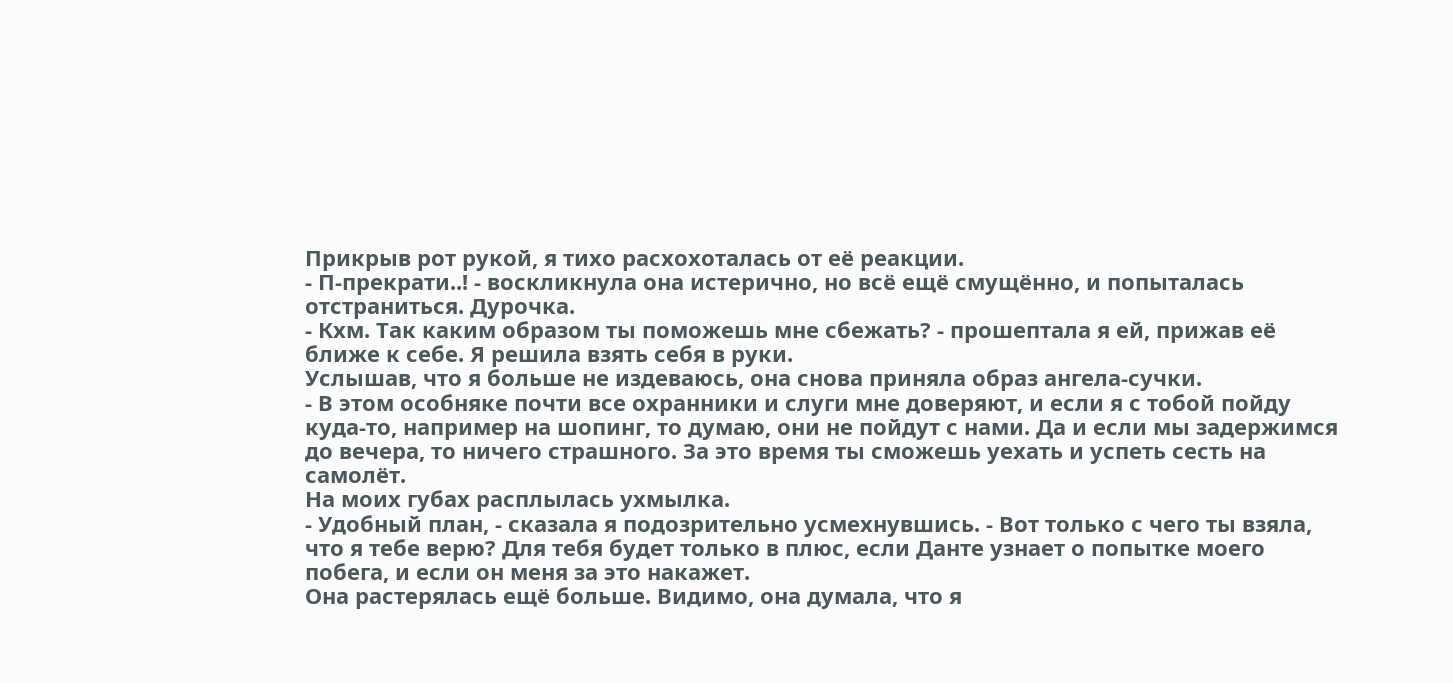Прикрыв рот рукой, я тихо расхохоталась от её реакции.
- П-прекрати..! - воскликнула она истерично, но всё ещё смущённо, и попыталась отстраниться. Дурочка.
- Кхм. Так каким образом ты поможешь мне сбежать? - прошептала я ей, прижав её ближе к себе. Я решила взять себя в руки.
Услышав, что я больше не издеваюсь, она снова приняла образ ангела-сучки.
- В этом особняке почти все охранники и слуги мне доверяют, и если я с тобой пойду куда-то, например на шопинг, то думаю, они не пойдут с нами. Да и если мы задержимся до вечера, то ничего страшного. За это время ты сможешь уехать и успеть сесть на самолёт.
На моих губах расплылась ухмылка.
- Удобный план, - сказала я подозрительно усмехнувшись. - Вот только с чего ты взяла, что я тебе верю? Для тебя будет только в плюс, если Данте узнает о попытке моего побега, и если он меня за это накажет.
Она растерялась ещё больше. Видимо, она думала, что я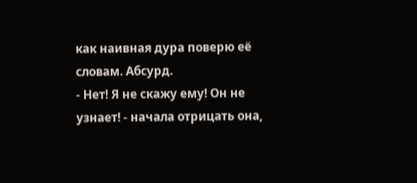как наивная дура поверю её словам. Абсурд.
- Нет! Я не скажу ему! Он не узнает! - начала отрицать она,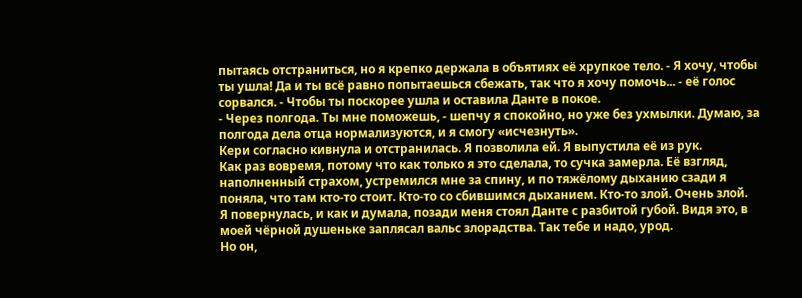пытаясь отстраниться, но я крепко держала в объятиях её хрупкое тело. - Я хочу, чтобы ты ушла! Да и ты всё равно попытаешься сбежать, так что я хочу помочь... - её голос сорвался. - Чтобы ты поскорее ушла и оставила Данте в покое.
- Через полгода. Ты мне поможешь, - шепчу я спокойно, но уже без ухмылки. Думаю, за полгода дела отца нормализуются, и я смогу «исчезнуть».
Кери согласно кивнула и отстранилась. Я позволила ей. Я выпустила её из рук.
Как раз вовремя, потому что как только я это сделала, то сучка замерла. Её взгляд, наполненный страхом, устремился мне за спину, и по тяжёлому дыханию сзади я поняла, что там кто-то стоит. Кто-то со сбившимся дыханием. Кто-то злой. Очень злой.
Я повернулась, и как и думала, позади меня стоял Данте с разбитой губой. Видя это, в моей чёрной душеньке заплясал вальс злорадства. Так тебе и надо, урод.
Но он,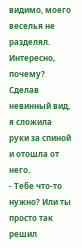видимо, моего веселья не разделял. Интересно, почему?
Сделав невинный вид, я сложила руки за спиной и отошла от него.
- Тебе что-то нужно? Или ты просто так решил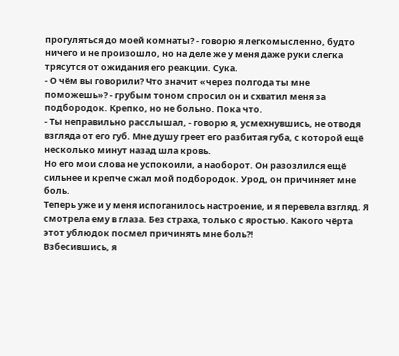прогуляться до моей комнаты? - говорю я легкомысленно, будто ничего и не произошло, но на деле же у меня даже руки слегка трясутся от ожидания его реакции. Сука.
- О чём вы говорили? Что значит «через полгода ты мне поможешь»? - грубым тоном спросил он и схватил меня за подбородок. Крепко, но не больно. Пока что.
- Ты неправильно расслышал, - говорю я, усмехнувшись, не отводя взгляда от его губ. Мне душу греет его разбитая губа, с которой ещё несколько минут назад шла кровь.
Но его мои слова не успокоили, а наоборот. Он разозлился ещё сильнее и крепче сжал мой подбородок. Урод, он причиняет мне боль.
Теперь уже и у меня испоганилось настроение, и я перевела взгляд. Я смотрела ему в глаза. Без страха, только с яростью. Какого чёрта этот ублюдок посмел причинять мне боль?!
Взбесившись, я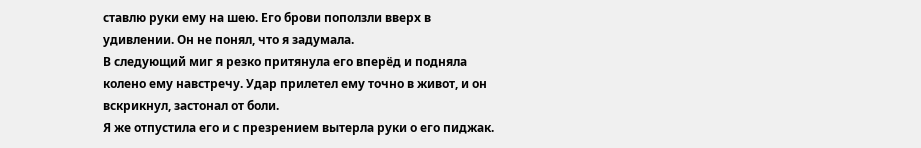ставлю руки ему на шею. Его брови поползли вверх в удивлении. Он не понял, что я задумала.
В следующий миг я резко притянула его вперёд и подняла колено ему навстречу. Удар прилетел ему точно в живот, и он вскрикнул, застонал от боли.
Я же отпустила его и с презрением вытерла руки о его пиджак.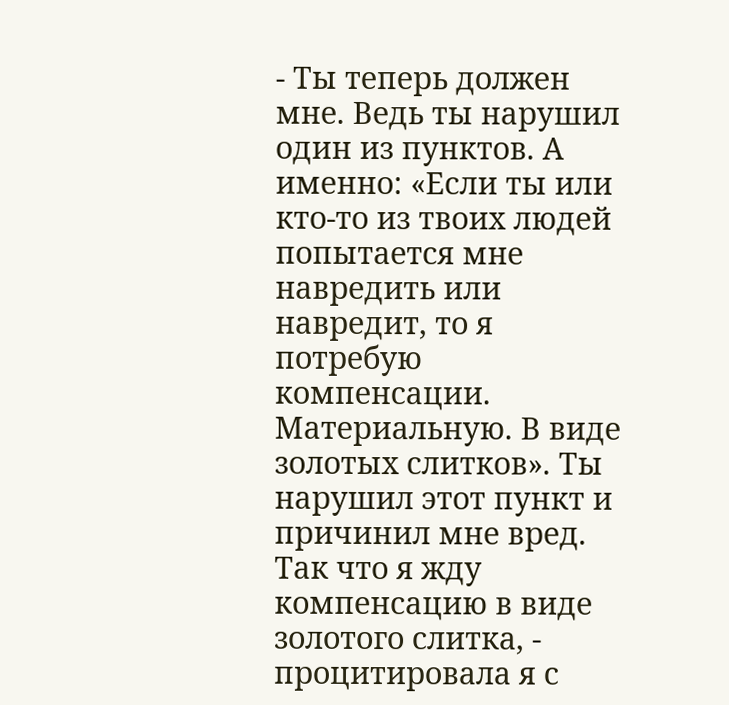- Ты теперь должен мне. Ведь ты нарушил один из пунктов. А именно: «Если ты или кто-то из твоих людей попытается мне навредить или навредит, то я потребую компенсации. Материальную. В виде золотых слитков». Ты нарушил этот пункт и причинил мне вред. Так что я жду компенсацию в виде золотого слитка, - процитировала я с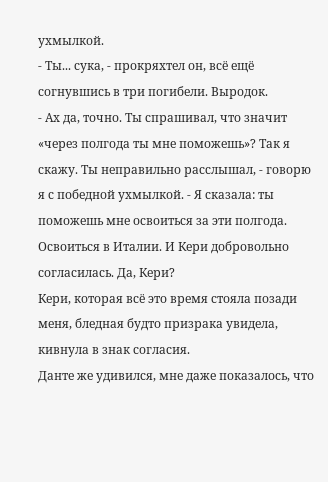ухмылкой.
- Ты... сука, - прокряхтел он, всё ещё согнувшись в три погибели. Выродок.
- Ах да, точно. Ты спрашивал, что значит «через полгода ты мне поможешь»? Так я скажу. Ты неправильно расслышал, - говорю я с победной ухмылкой. - Я сказала: ты поможешь мне освоиться за эти полгода. Освоиться в Италии. И Кери добровольно согласилась. Да, Кери?
Кери, которая всё это время стояла позади меня, бледная будто призрака увидела, кивнула в знак согласия.
Данте же удивился, мне даже показалось, что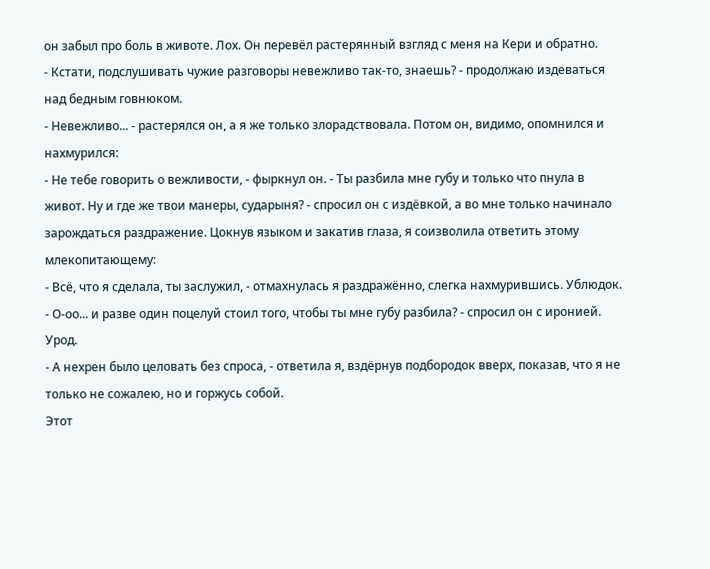он забыл про боль в животе. Лох. Он перевёл растерянный взгляд с меня на Кери и обратно.
- Кстати, подслушивать чужие разговоры невежливо так-то, знаешь? - продолжаю издеваться над бедным говнюком.
- Невежливо... - растерялся он, а я же только злорадствовала. Потом он, видимо, опомнился и нахмурился:
- Не тебе говорить о вежливости, - фыркнул он. - Ты разбила мне губу и только что пнула в живот. Ну и где же твои манеры, сударыня? - спросил он с издёвкой, а во мне только начинало зарождаться раздражение. Цокнув языком и закатив глаза, я соизволила ответить этому млекопитающему:
- Всё, что я сделала, ты заслужил, - отмахнулась я раздражённо, слегка нахмурившись. Ублюдок.
- О-оо... и разве один поцелуй стоил того, чтобы ты мне губу разбила? - спросил он с иронией. Урод.
- А нехрен было целовать без спроса, - ответила я, вздёрнув подбородок вверх, показав, что я не только не сожалею, но и горжусь собой.
Этот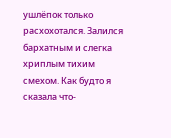ушлёпок только расхохотался. Залился бархатным и слегка хриплым тихим смехом. Как будто я сказала что-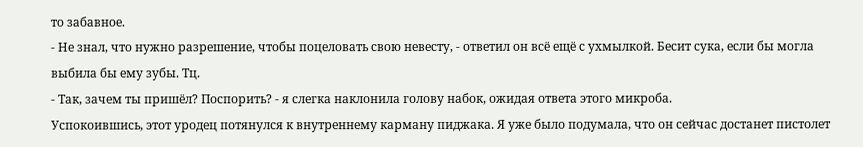то забавное.
- Не знал, что нужно разрешение, чтобы поцеловать свою невесту, - ответил он всё ещё с ухмылкой. Бесит сука, если бы могла выбила бы ему зубы. Тц.
- Так, зачем ты пришёл? Поспорить? - я слегка наклонила голову набок, ожидая ответа этого микроба.
Успокоившись, этот уродец потянулся к внутреннему карману пиджака. Я уже было подумала, что он сейчас достанет пистолет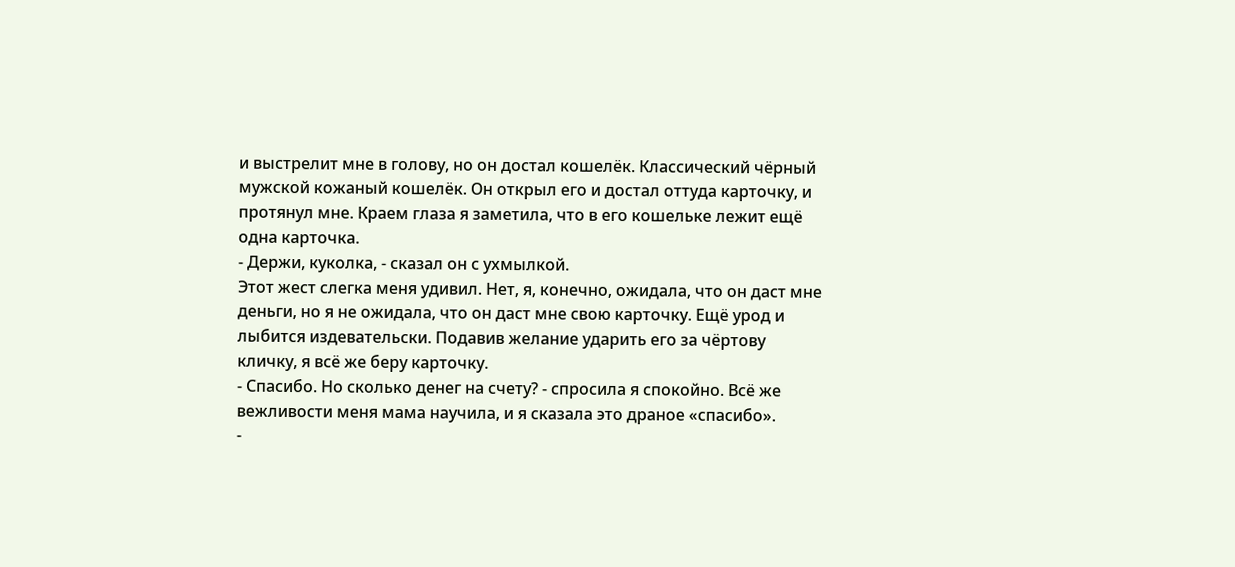и выстрелит мне в голову, но он достал кошелёк. Классический чёрный мужской кожаный кошелёк. Он открыл его и достал оттуда карточку, и протянул мне. Краем глаза я заметила, что в его кошельке лежит ещё одна карточка.
- Держи, куколка, - сказал он с ухмылкой.
Этот жест слегка меня удивил. Нет, я, конечно, ожидала, что он даст мне деньги, но я не ожидала, что он даст мне свою карточку. Ещё урод и лыбится издевательски. Подавив желание ударить его за чёртову кличку, я всё же беру карточку.
- Спасибо. Но сколько денег на счету? - спросила я спокойно. Всё же вежливости меня мама научила, и я сказала это драное «спасибо».
-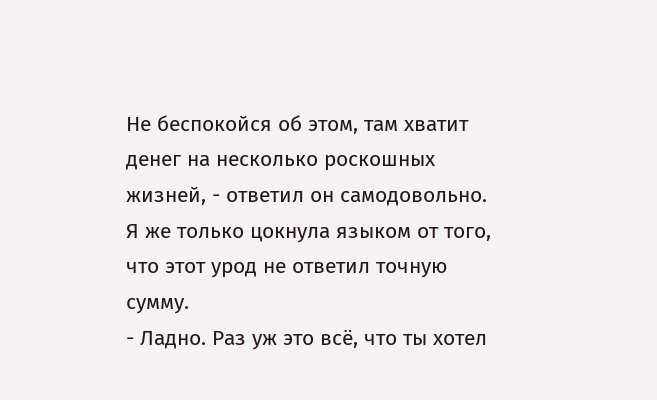Не беспокойся об этом, там хватит денег на несколько роскошных жизней, - ответил он самодовольно. Я же только цокнула языком от того, что этот урод не ответил точную сумму.
- Ладно. Раз уж это всё, что ты хотел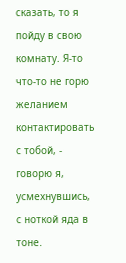сказать, то я пойду в свою комнату. Я-то что-то не горю желанием контактировать с тобой, - говорю я, усмехнувшись, с ноткой яда в тоне.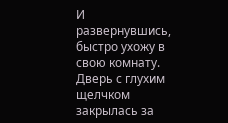И развернувшись, быстро ухожу в свою комнату. Дверь с глухим щелчком закрылась за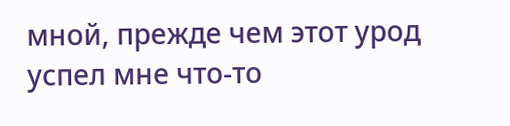мной, прежде чем этот урод успел мне что-то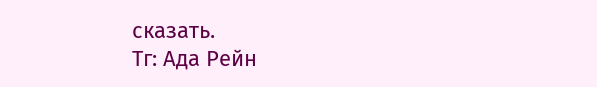сказать.
Тг: Ада Рейн